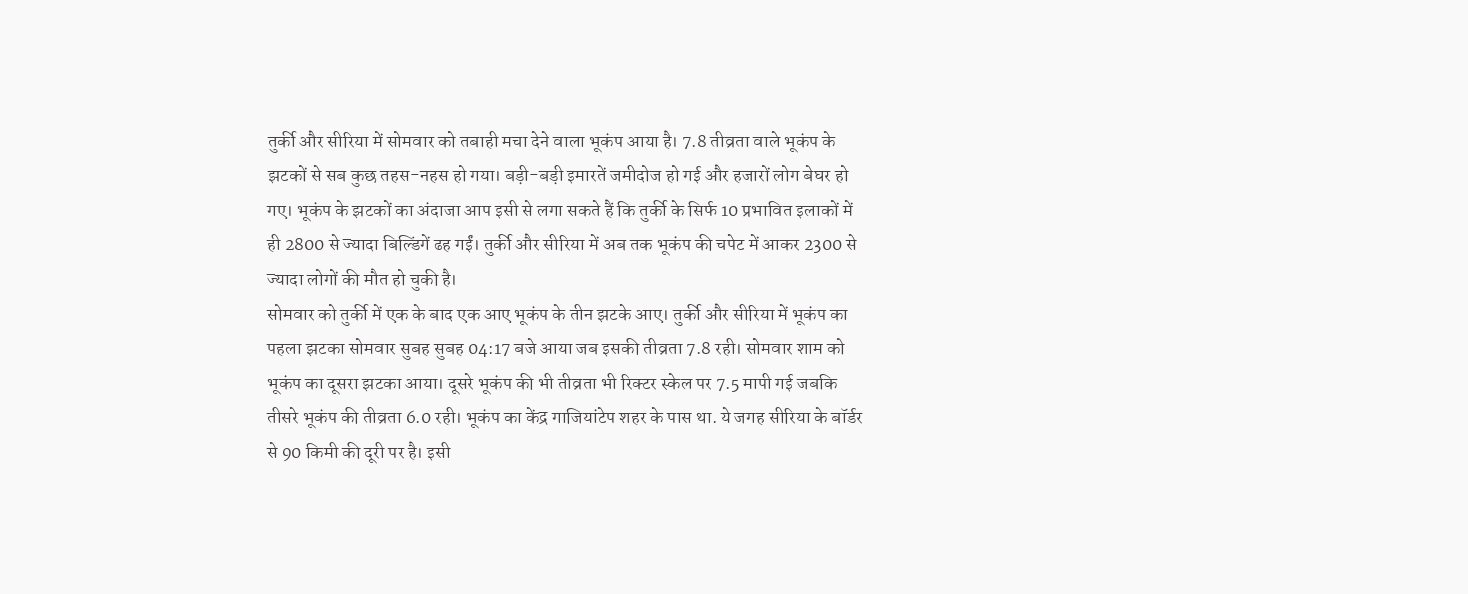तुर्की और सीरिया में सोमवार को तबाही मचा देने वाला भूकंप आया है। 7.8 तीव्रता वाले भूकंप के झटकों से सब कुछ तहस-नहस हो गया। बड़ी-बड़ी इमारतें जमीदोज हो गई और हजारों लोग बेघर हो गए। भूकंप के झटकों का अंदाजा आप इसी से लगा सकते हैं कि तुर्की के सिर्फ 10 प्रभावित इलाकों में ही 2800 से ज्यादा बिल्डिंगें ढह गईं। तुर्की और सीरिया में अब तक भूकंप की चपेट में आकर 2300 से ज्यादा लोगों की मौत हो चुकी है।
सोमवार को तुर्की में एक के बाद एक आए भूकंप के तीन झटके आए। तुर्की और सीरिया में भूकंप का पहला झटका सोमवार सुबह सुबह 04:17 बजे आया जब इसकी तीव्रता 7.8 रही। सोमवार शाम को भूकंप का दूसरा झटका आया। दूसरे भूकंप की भी तीव्रता भी रिक्टर स्केल पर 7.5 मापी गई जबकि तीसरे भूकंप की तीव्रता 6.0 रही। भूकंप का केंद्र गाजियांटेप शहर के पास था. ये जगह सीरिया के बॉर्डर से 90 किमी की दूरी पर है। इसी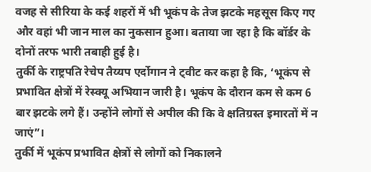वजह से सीरिया के कई शहरों में भी भूकंप के तेज झटके महसूस किए गए और वहां भी जान माल का नुकसान हुआ। बताया जा रहा है कि बॉर्डर के दोनों तरफ भारी तबाही हुई है।
तुर्की के राष्ट्रपति रेचेप तैय्यप एर्दोगान ने ट्वीट कर कहा है कि, ‘भूकंप से प्रभावित क्षेत्रों में रेस्क्यू अभियान जारी है। भूकंप के दौरान कम से कम 6 बार झटके लगे हैं। उन्होंने लोगों से अपील की कि वे क्षतिग्रस्त इमारतों में न जाएं”।
तुर्की में भूकंप प्रभावित क्षेत्रों से लोगों को निकालने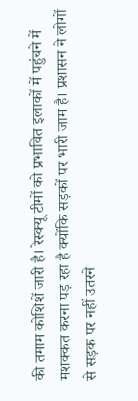की तमाम कोशिशें जारी है। रेस्क्यू टीमों को प्रभावित इलाकों में पहुंचने में मशक्कत करना पड़ रहा है क्योंकि सड़कों पर भारी जाम है। प्रशासन ने लोगों से सड़क पर नहीं उतरने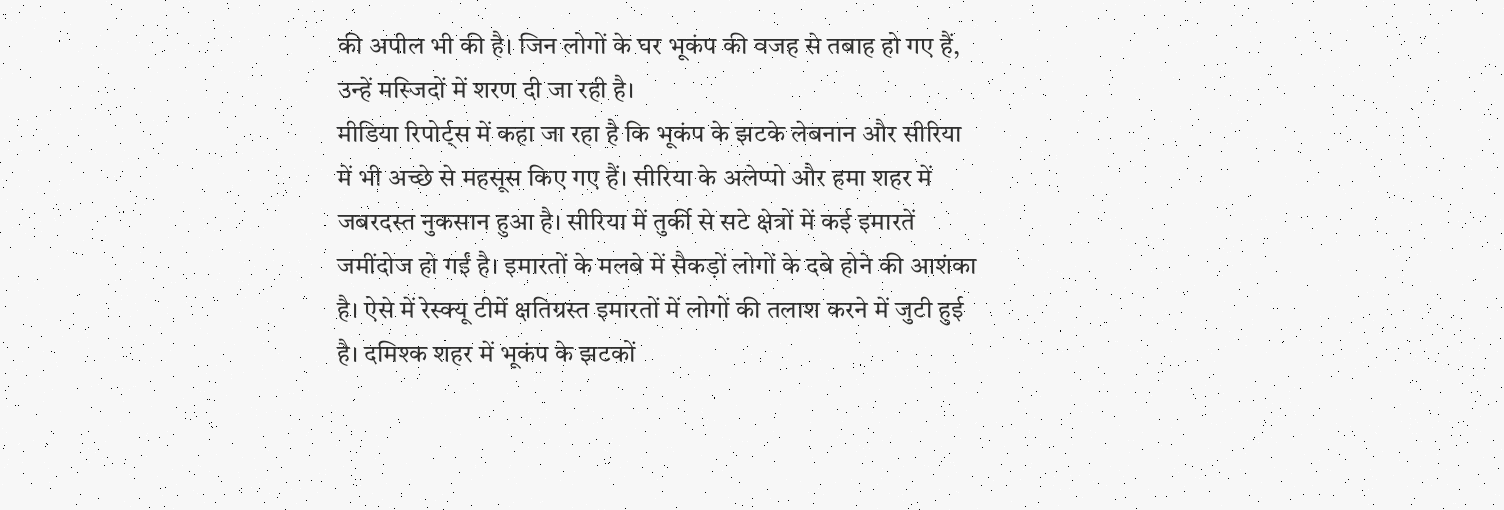की अपील भी की है। जिन लोगों के घर भूकंप की वजह से तबाह हो गए हैं, उन्हें मस्जिदों में शरण दी जा रही है।
मीडिया रिपोर्ट्स में कहा जा रहा है कि भूकंप के झटके लेबनान और सीरिया में भी अच्छे से महसूस किए गए हैं। सीरिया के अलेप्पो और हमा शहर में जबरदस्त नुकसान हुआ है। सीरिया में तुर्की से सटे क्षेत्रों में कई इमारतें जमींदोज हो गईं है। इमारतों के मलबे में सैकड़ों लोगों के दबे होने की आशंका है। ऐसे में रेस्क्यू टीमें क्षतिग्रस्त इमारतों में लोगों की तलाश करने में जुटी हुई है। दमिश्क शहर में भूकंप के झटकों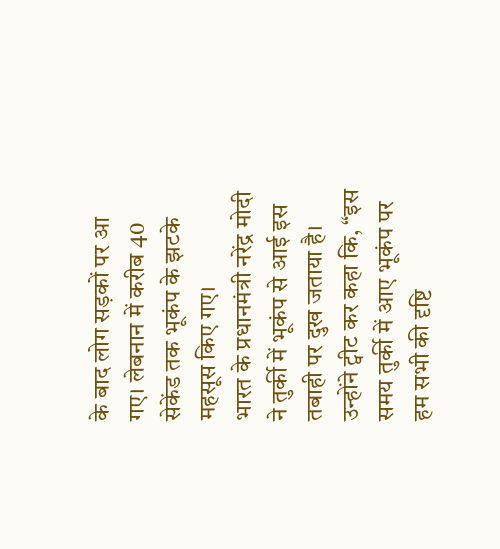के बाद लोग सड़कों पर आ गए। लेबनान में करीब 40 सेकेंड तक भूकंप के झटके महसूस किए गए।
भारत के प्रधानमंत्री नरेंद्र मोदी ने तुर्की में भूकंप से आई इस तबाही पर दुख जताया है। उन्होंने ट्वीट कर कहा कि, “इस समय तुर्की में आए भूकंप पर हम सभी की दृष्टि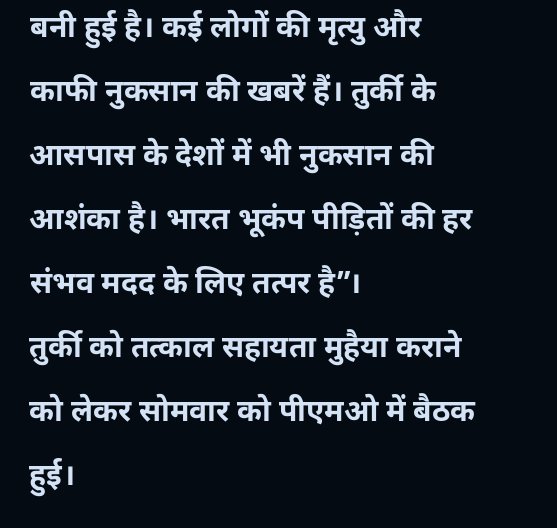बनी हुई है। कई लोगों की मृत्यु और काफी नुकसान की खबरें हैं। तुर्की के आसपास के देशों में भी नुकसान की आशंका है। भारत भूकंप पीड़ितों की हर संभव मदद के लिए तत्पर है”।
तुर्की को तत्काल सहायता मुहैया कराने को लेकर सोमवार को पीएमओ में बैठक हुई।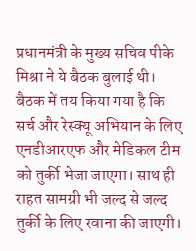प्रधानमंत्री के मुख्य सचिव पीके मिश्रा ने ये बैठक बुलाई थी। बैठक में तय किया गया है कि सर्च और रेस्क्यू अभियान के लिए एनडीआरएफ और मेडिकल टीम को तुर्की भेजा जाएगा। साथ ही राहत सामग्री भी जल्द से जल्द तुर्की के लिए रवाना की जाएगी।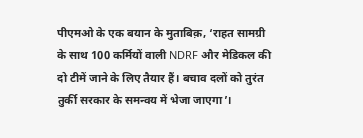पीएमओ के एक बयान के मुताबिक़, ‘राहत सामग्री के साथ 100 कर्मियों वाली NDRF और मेडिकल की दो टीमें जाने के लिए तैयार हैं। बचाव दलों को तुरंत तुर्की सरकार के समन्वय में भेजा जाएगा’।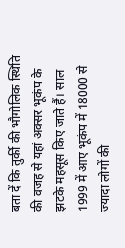बता दें कि तुर्की की भौगोलिक स्थिति की वजह से यहां अक्सर भूकंप के झटके महसूस किए जाते हैं। साल 1999 में आए भूकंप में 18000 से ज्यादा लोगों की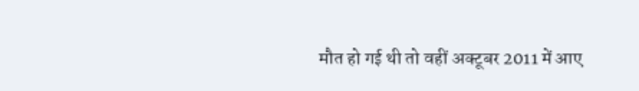मौत हो गई थी तो वहीं अक्टूबर 2011 में आए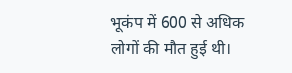भूकंप में 600 से अधिक लोगों की मौत हुई थी।